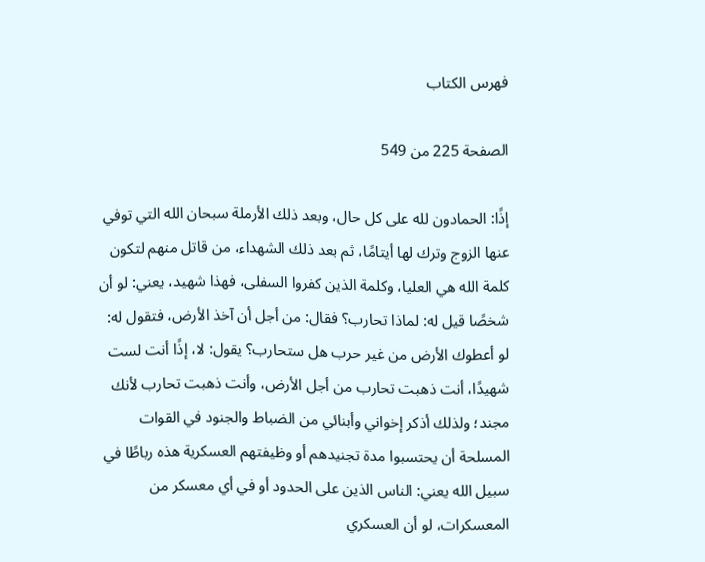فهرس الكتاب

الصفحة 225 من 549

إذًا: الحمادون لله على كل حال، وبعد ذلك الأرملة سبحان الله التي توفي عنها الزوج وترك لها أيتامًا، ثم بعد ذلك الشهداء، من قاتل منهم لتكون كلمة الله هي العليا، وكلمة الذين كفروا السفلى، فهذا شهيد، يعني: لو أن شخصًا قيل له: لماذا تحارب؟ فقال: من أجل أن آخذ الأرض، فتقول له: لو أعطوك الأرض من غير حرب هل ستحارب؟ يقول: لا، إذًا أنت لست شهيدًا، أنت ذهبت تحارب من أجل الأرض، وأنت ذهبت تحارب لأنك مجند؛ ولذلك أذكر إخواني وأبنائي من الضباط والجنود في القوات المسلحة أن يحتسبوا مدة تجنيدهم أو وظيفتهم العسكرية هذه رباطًا في سبيل الله يعني: الناس الذين على الحدود أو في أي معسكر من المعسكرات، لو أن العسكري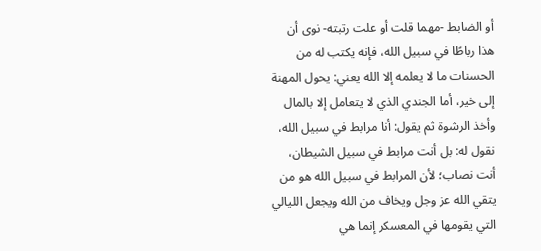أو الضابط -مهما قلت أو علت رتبته- نوى أن هذا رباطًا في سبيل الله، فإنه يكتب له من الحسنات ما لا يعلمه إلا الله يعني: يحول المهنة إلى خير، أما الجندي الذي لا يتعامل إلا بالمال وأخذ الرشوة ثم يقول: أنا مرابط في سبيل الله، نقول له: بل أنت مرابط في سبيل الشيطان، أنت نصاب؛ لأن المرابط في سبيل الله هو من يتقي الله عز وجل ويخاف من الله ويجعل الليالي التي يقومها في المعسكر إنما هي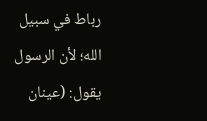رباط في سبيل الله؛ لأن الرسول يقول: (عينان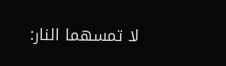لا تمسهما النار: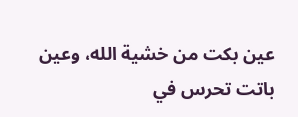عين بكت من خشية الله، وعين باتت تحرس في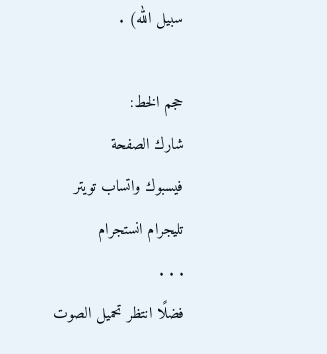سبيل الله) .

حجم الخط:
شارك الصفحة
فيسبوك واتساب تويتر تليجرام انستجرام
. . .
فضلًا انتظر تحميل الصوت